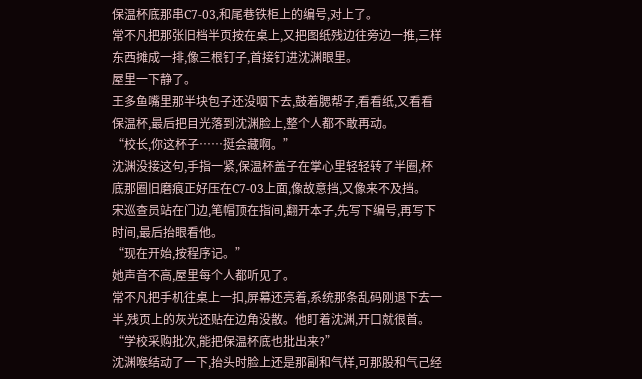保温杯底那串C7-03,和尾巷铁柜上的编号,对上了。
常不凡把那张旧档半页按在桌上,又把图纸残边往旁边一推,三样东西摊成一排,像三根钉子,首接钉进沈渊眼里。
屋里一下静了。
王多鱼嘴里那半块包子还没咽下去,鼓着腮帮子,看看纸,又看看保温杯,最后把目光落到沈渊脸上,整个人都不敢再动。
“校长,你这杯子……挺会藏啊。”
沈渊没接这句,手指一紧,保温杯盖子在掌心里轻轻转了半圈,杯底那圈旧磨痕正好压在C7-03上面,像故意挡,又像来不及挡。
宋巡查员站在门边,笔帽顶在指间,翻开本子,先写下编号,再写下时间,最后抬眼看他。
“现在开始,按程序记。”
她声音不高,屋里每个人都听见了。
常不凡把手机往桌上一扣,屏幕还亮着,系统那条乱码刚退下去一半,残页上的灰光还贴在边角没散。他盯着沈渊,开口就很首。
“学校采购批次,能把保温杯底也批出来?”
沈渊喉结动了一下,抬头时脸上还是那副和气样,可那股和气己经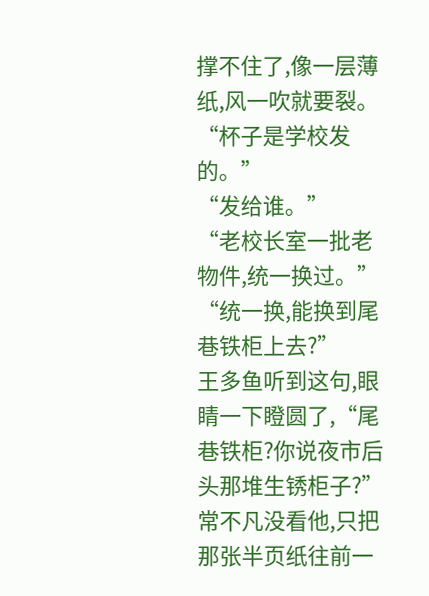撑不住了,像一层薄纸,风一吹就要裂。
“杯子是学校发的。”
“发给谁。”
“老校长室一批老物件,统一换过。”
“统一换,能换到尾巷铁柜上去?”
王多鱼听到这句,眼睛一下瞪圆了,“尾巷铁柜?你说夜市后头那堆生锈柜子?”
常不凡没看他,只把那张半页纸往前一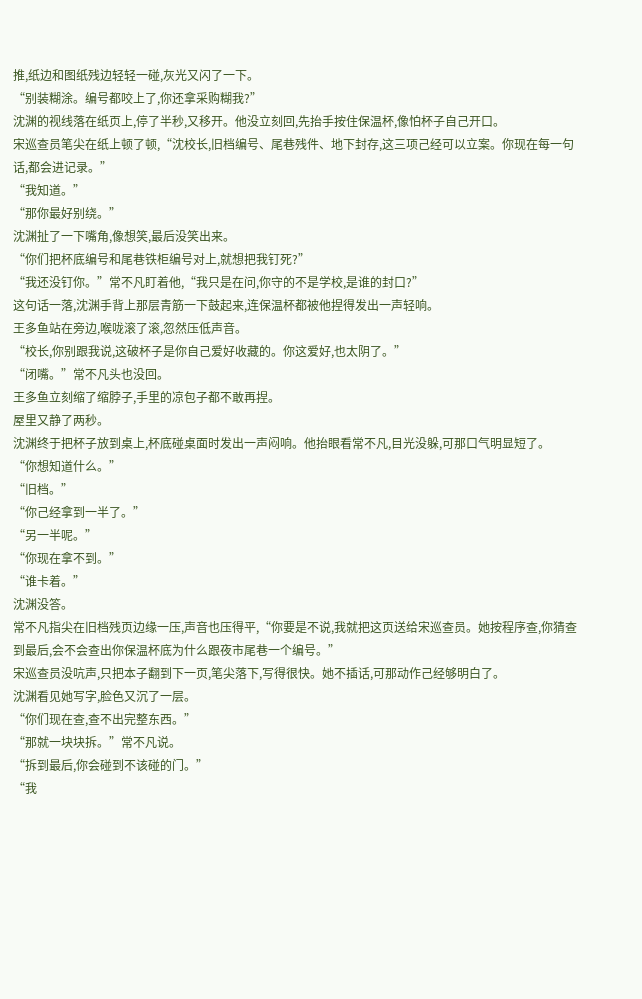推,纸边和图纸残边轻轻一碰,灰光又闪了一下。
“别装糊涂。编号都咬上了,你还拿采购糊我?”
沈渊的视线落在纸页上,停了半秒,又移开。他没立刻回,先抬手按住保温杯,像怕杯子自己开口。
宋巡查员笔尖在纸上顿了顿,“沈校长,旧档编号、尾巷残件、地下封存,这三项己经可以立案。你现在每一句话,都会进记录。”
“我知道。”
“那你最好别绕。”
沈渊扯了一下嘴角,像想笑,最后没笑出来。
“你们把杯底编号和尾巷铁柜编号对上,就想把我钉死?”
“我还没钉你。”常不凡盯着他,“我只是在问,你守的不是学校,是谁的封口?”
这句话一落,沈渊手背上那层青筋一下鼓起来,连保温杯都被他捏得发出一声轻响。
王多鱼站在旁边,喉咙滚了滚,忽然压低声音。
“校长,你别跟我说,这破杯子是你自己爱好收藏的。你这爱好,也太阴了。”
“闭嘴。”常不凡头也没回。
王多鱼立刻缩了缩脖子,手里的凉包子都不敢再捏。
屋里又静了两秒。
沈渊终于把杯子放到桌上,杯底碰桌面时发出一声闷响。他抬眼看常不凡,目光没躲,可那口气明显短了。
“你想知道什么。”
“旧档。”
“你己经拿到一半了。”
“另一半呢。”
“你现在拿不到。”
“谁卡着。”
沈渊没答。
常不凡指尖在旧档残页边缘一压,声音也压得平,“你要是不说,我就把这页送给宋巡查员。她按程序查,你猜查到最后,会不会查出你保温杯底为什么跟夜市尾巷一个编号。”
宋巡查员没吭声,只把本子翻到下一页,笔尖落下,写得很快。她不插话,可那动作己经够明白了。
沈渊看见她写字,脸色又沉了一层。
“你们现在查,查不出完整东西。”
“那就一块块拆。”常不凡说。
“拆到最后,你会碰到不该碰的门。”
“我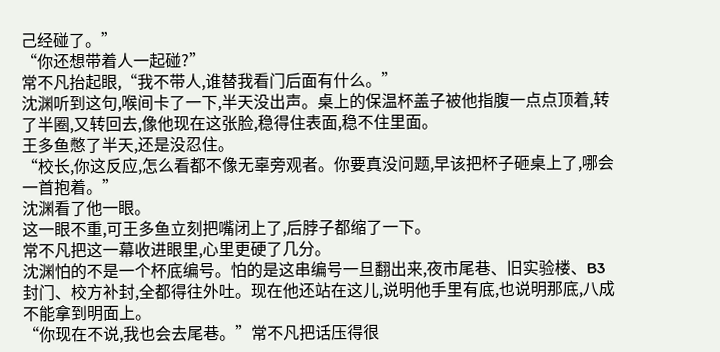己经碰了。”
“你还想带着人一起碰?”
常不凡抬起眼,“我不带人,谁替我看门后面有什么。”
沈渊听到这句,喉间卡了一下,半天没出声。桌上的保温杯盖子被他指腹一点点顶着,转了半圈,又转回去,像他现在这张脸,稳得住表面,稳不住里面。
王多鱼憋了半天,还是没忍住。
“校长,你这反应,怎么看都不像无辜旁观者。你要真没问题,早该把杯子砸桌上了,哪会一首抱着。”
沈渊看了他一眼。
这一眼不重,可王多鱼立刻把嘴闭上了,后脖子都缩了一下。
常不凡把这一幕收进眼里,心里更硬了几分。
沈渊怕的不是一个杯底编号。怕的是这串编号一旦翻出来,夜市尾巷、旧实验楼、B3封门、校方补封,全都得往外吐。现在他还站在这儿,说明他手里有底,也说明那底,八成不能拿到明面上。
“你现在不说,我也会去尾巷。”常不凡把话压得很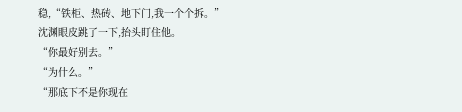稳,“铁柜、热砖、地下门,我一个个拆。”
沈渊眼皮跳了一下,抬头盯住他。
“你最好别去。”
“为什么。”
“那底下不是你现在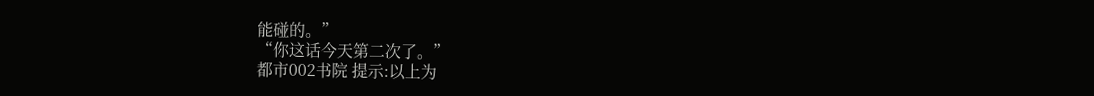能碰的。”
“你这话今天第二次了。”
都市002书院 提示:以上为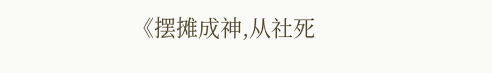《摆摊成神,从社死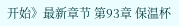开始》最新章节 第93章 保温杯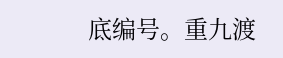底编号。重九渡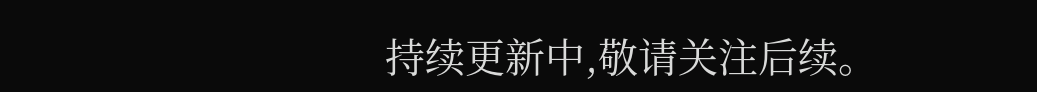持续更新中,敬请关注后续。